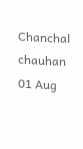Chanchal chauhan 01 Aug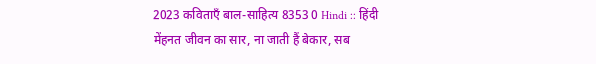2023 कविताएँ बाल-साहित्य 8353 0 Hindi :: हिंदी
मेंहनत जीवन का सार, ना जाती हैं बेकार, सब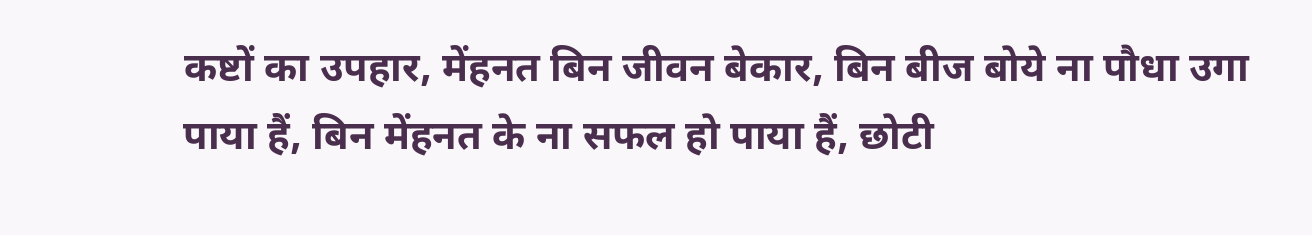कष्टों का उपहार, मेंहनत बिन जीवन बेकार, बिन बीज बोये ना पौधा उगा पाया हैं, बिन मेंहनत के ना सफल हो पाया हैं, छोटी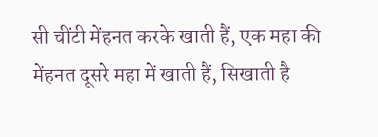सी चींटी मेंहनत करके खाती हैं, एक महा की मेंहनत दूसरे महा में खाती हैं, सिखाती है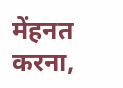मेंहनत करना,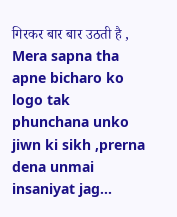गिरकर बार बार उठती है ,
Mera sapna tha apne bicharo ko logo tak phunchana unko jiwn ki sikh ,prerna dena unmai insaniyat jag...